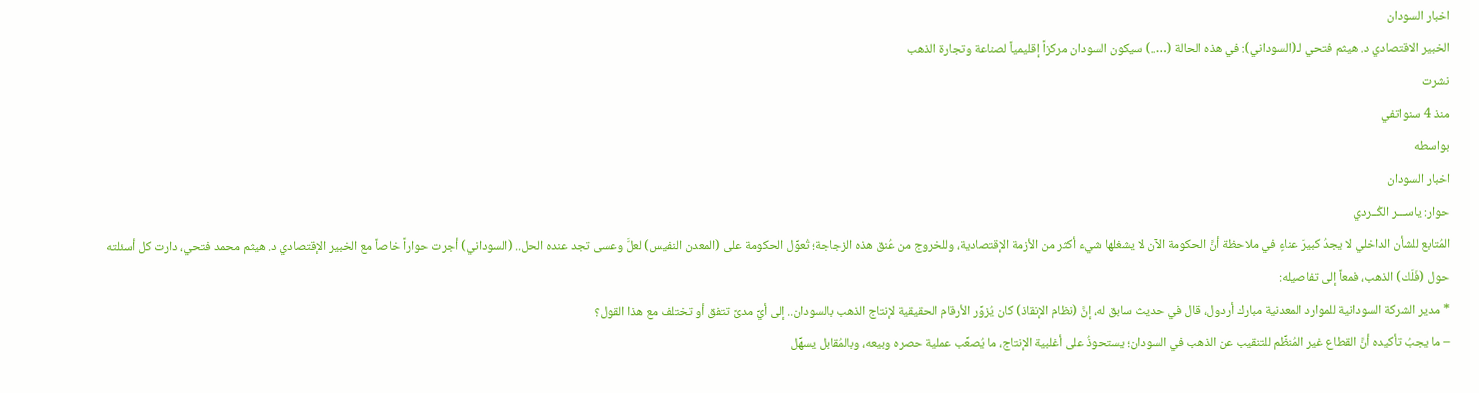اخبار السودان
الخبير الاقتصادي د. هيثم فتحي لـ(السوداني): في هذه الحالة (…..) سيكون السودان مركزاً إقليمياً لصناعة وتجارة الذهب
نشرت
منذ 4 سنواتفي
بواسطه
اخبار السودان
حوار: ياســـر الكُــردي
المُتابع للشأن الداخلي لا يجدُ كبيرَ عناءٍ في ملاحظة أنَّ الحكومة الآن لا يشغلها شيء أكثر من الأزمة الإقتصادية، وللخروج من عُنق هذه الزجاجة؛ تُعوِّل الحكومة على (المعدن النفيس) لعلَّ وعسى تجد عنده الحل.. (السوداني) أجرت حواراً خاصاً مع الخبير الإقتصادي د. هيثم محمد فتحي، دارت كل أسئلته حول (فَلَك) الذهب، فمعاً إلى تفاصيله:
* مدير الشركة السودانية للموارد المعدنية مبارك أردول، قال في حديث سابق له، إنَّ (نظام الإنقاذ) كان يُزوِّر الأرقام الحقيقية لإنتاج الذهب بالسودان.. إلى أيِّ مدىً تتفق أو تختلف مع هذا القول؟
– ما يجبُ تأكيده أنَّ القطاع غير المُنظِّم للتنقيب عن الذهب في السودان؛ يستحوذُ على أغلبية الإنتاج، ما يُصعِّب عملية حصره وبيعه، وبالمُقابل يسهِّل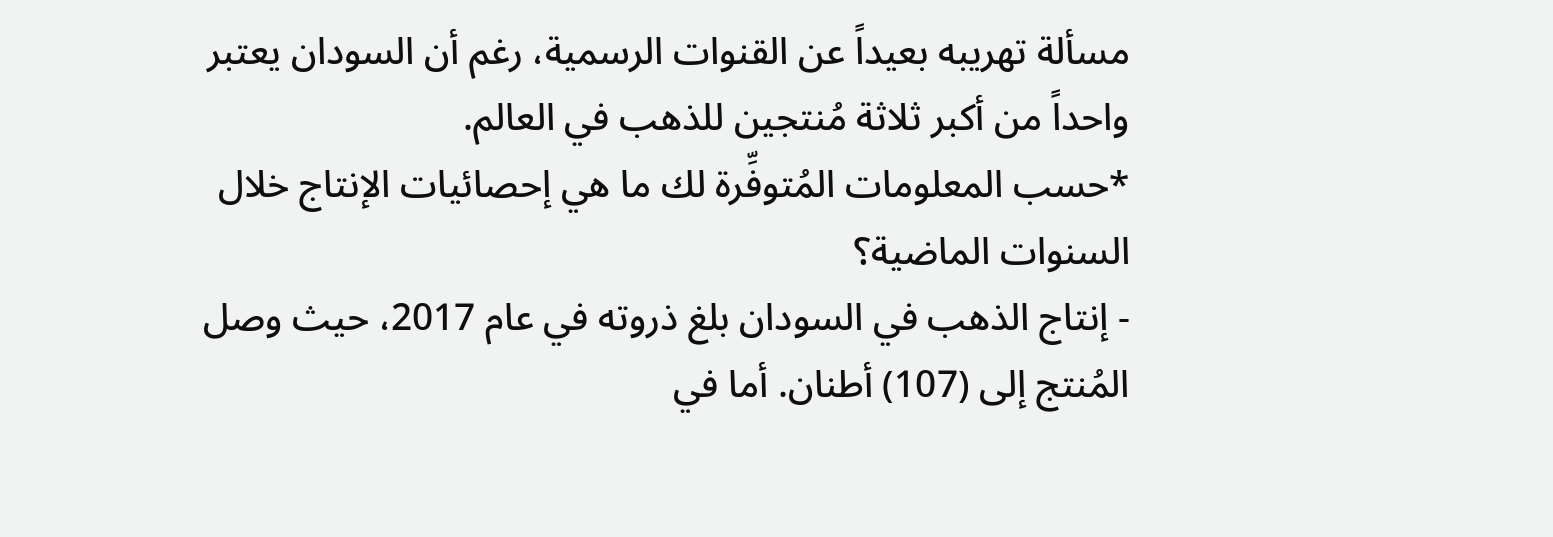مسألة تهريبه بعيداً عن القنوات الرسمية، رغم أن السودان يعتبر واحداً من أكبر ثلاثة مُنتجين للذهب في العالم.
*حسب المعلومات المُتوفِّرة لك ما هي إحصائيات الإنتاج خلال السنوات الماضية؟
- إنتاج الذهب في السودان بلغ ذروته في عام 2017، حيث وصل المُنتج إلى (107) أطنان. أما في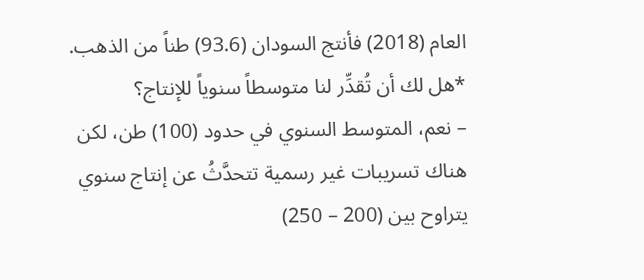العام (2018) فأنتج السودان (93.6) طناً من الذهب.
*هل لك أن تُقدِّر لنا متوسطاً سنوياً للإنتاج؟
– نعم، المتوسط السنوي في حدود (100) طن، لكن هناك تسريبات غير رسمية تتحدَّثُ عن إنتاج سنوي يتراوح بين (200 – 250)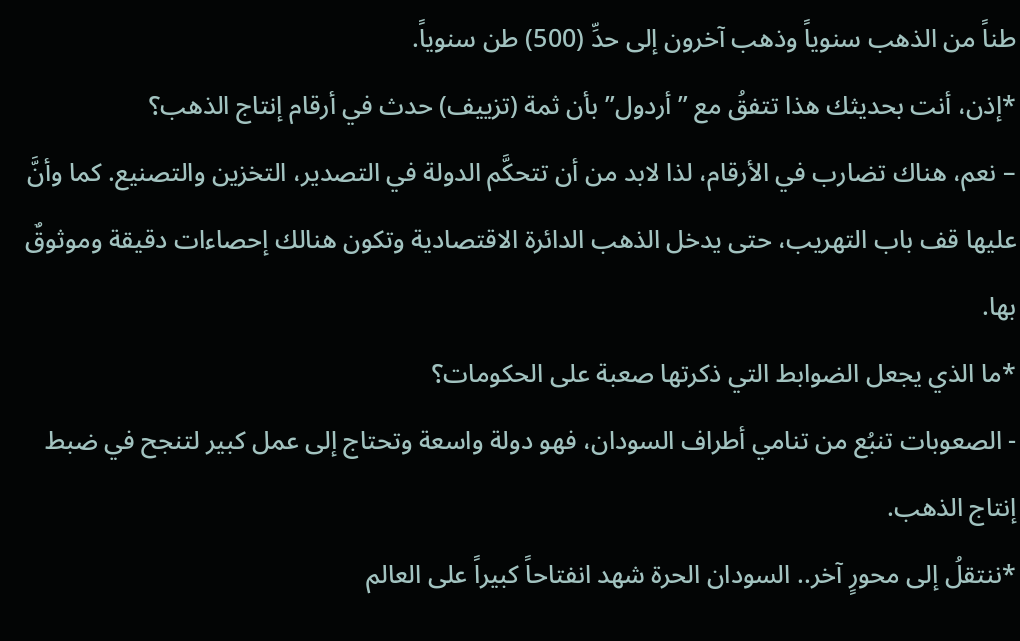طناً من الذهب سنوياً وذهب آخرون إلى حدِّ (500) طن سنوياً.
*إذن، أنت بحديثك هذا تتفقُ مع ” أردول” بأن ثمة (تزييف) حدث في أرقام إنتاج الذهب؟
– نعم، هناك تضارب في الأرقام، لذا لابد من أن تتحكَّم الدولة في التصدير، التخزين والتصنيع. كما وأنَّ عليها قف باب التهريب، حتى يدخل الذهب الدائرة الاقتصادية وتكون هنالك إحصاءات دقيقة وموثوقٌ بها.
*ما الذي يجعل الضوابط التي ذكرتها صعبة على الحكومات؟
- الصعوبات تنبُع من تنامي أطراف السودان، فهو دولة واسعة وتحتاج إلى عمل كبير لتنجح في ضبط إنتاج الذهب.
*ننتقلُ إلى محورٍ آخر.. السودان الحرة شهد انفتاحاً كبيراً على العالم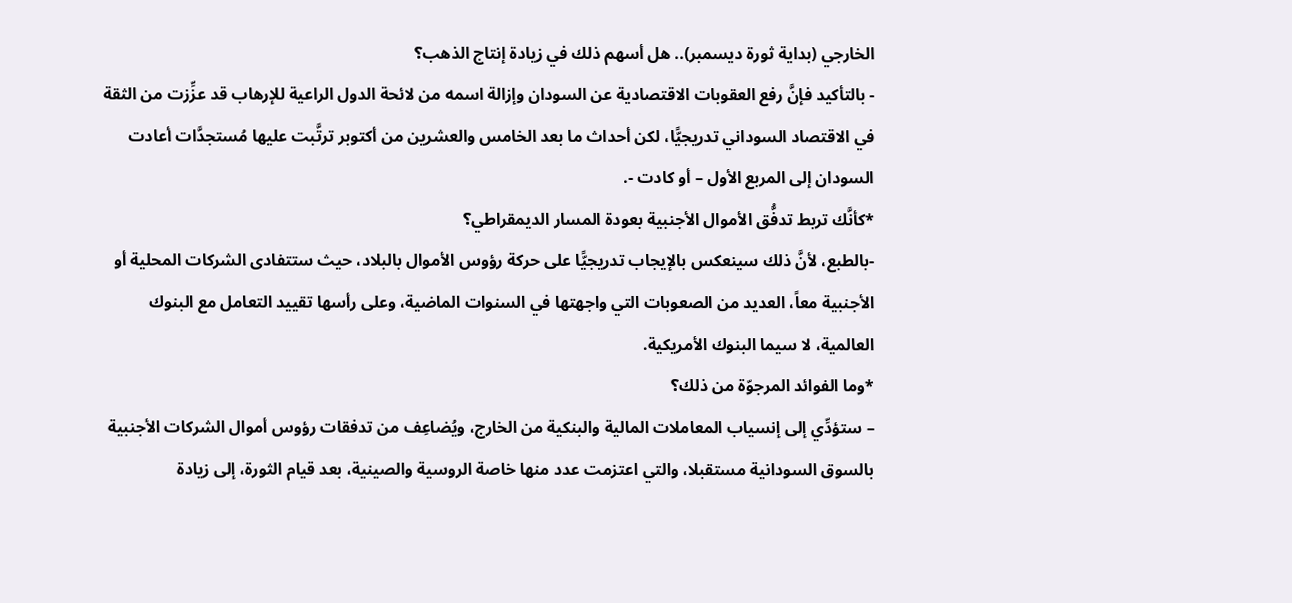الخارجي (بداية ثورة ديسمبر).. هل أسهم ذلك في زيادة إنتاج الذهب؟
- بالتأكيد فإنَّ رفع العقوبات الاقتصادية عن السودان وإزالة اسمه من لائحة الدول الراعية للإرهاب قد عزِّزت من الثقة في الاقتصاد السوداني تدريجيًّا، لكن أحداث ما بعد الخامس والعشرين من أكتوبر ترتَّبت عليها مُستجدَّات أعادت السودان إلى المربع الأول – أو كادت -.
*كأنَّك تربط تدفُّق الأموال الأجنبية بعودة المسار الديمقراطي؟
-بالطبع، لأنَّ ذلك سينعكس بالإيجاب تدريجيًّا على حركة رؤوس الأموال بالبلاد، حيث ستتفادى الشركات المحلية أو الأجنبية معاً، العديد من الصعوبات التي واجهتها في السنوات الماضية، وعلى رأسها تقييد التعامل مع البنوك العالمية، لا سيما البنوك الأمريكية.
*وما الفوائد المرجوّة من ذلك؟
– ستؤدِّي إلى إنسياب المعاملات المالية والبنكية من الخارج، ويُضاعِف من تدفقات رؤوس أموال الشركات الأجنبية بالسوق السودانية مستقبلا، والتي اعتزمت عدد منها خاصة الروسية والصينية، بعد قيام الثورة، إلى زيادة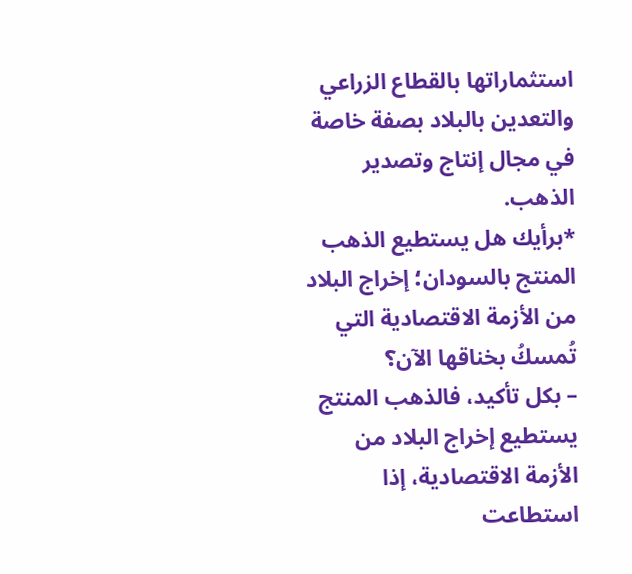استثماراتها بالقطاع الزراعي والتعدين بالبلاد بصفة خاصة في مجال إنتاج وتصدير الذهب.
*برأيك هل يستطيع الذهب المنتج بالسودان؛ إخراج البلاد من الأزمة الاقتصادية التي تُمسكُ بخناقها الآن؟
– بكل تأكيد، فالذهب المنتج يستطيع إخراج البلاد من الأزمة الاقتصادية، إذا استطاعت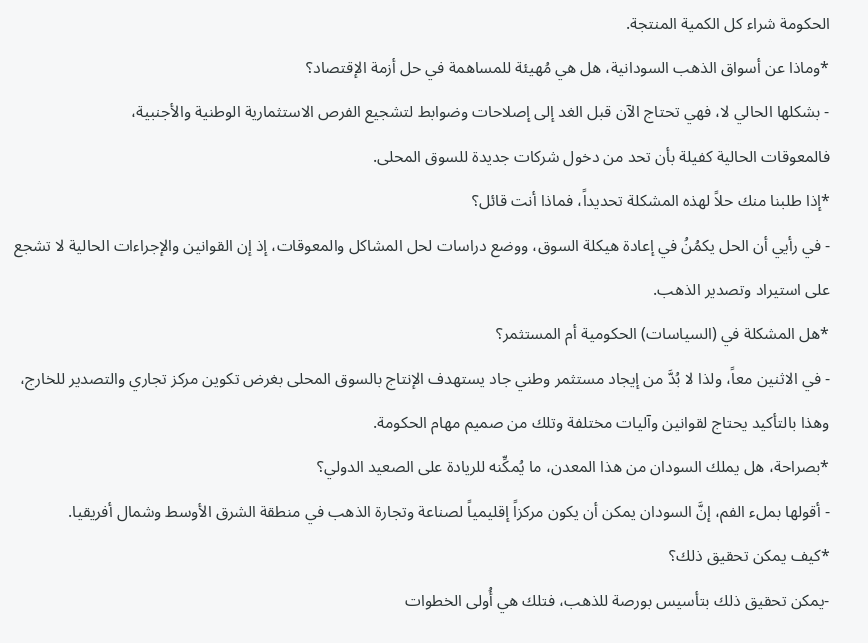الحكومة شراء كل الكمية المنتجة.
*وماذا عن أسواق الذهب السودانية، هل هي مُهيئة للمساهمة في حل أزمة الإقتصاد؟
- بشكلها الحالي لا، فهي تحتاج الآن قبل الغد إلى إصلاحات وضوابط لتشجيع الفرص الاستثمارية الوطنية والأجنبية،
فالمعوقات الحالية كفيلة بأن تحد من دخول شركات جديدة للسوق المحلى.
*إذا طلبنا منك حلاً لهذه المشكلة تحديداً، فماذا أنت قائل؟
- في رأيي أن الحل يكمُنُ في إعادة هيكلة السوق، ووضع دراسات لحل المشاكل والمعوقات، إذ إن القوانين والإجراءات الحالية لا تشجع على استيراد وتصدير الذهب.
*هل المشكلة في (السياسات) الحكومية أم المستثمر؟
- في الاثنين معاً، ولذا لا بُدَّ من إيجاد مستثمر وطني جاد يستهدف الإنتاج بالسوق المحلى بغرض تكوين مركز تجاري والتصدير للخارج، وهذا بالتأكيد يحتاج لقوانين وآليات مختلفة وتلك من صميم مهام الحكومة.
*بصراحة، هل يملك السودان من هذا المعدن، ما يُمكِّنه للريادة على الصعيد الدولي؟
- أقولها بملء الفم، إنَّ السودان يمكن أن يكون مركزاً إقليمياً لصناعة وتجارة الذهب في منطقة الشرق الأوسط وشمال أفريقيا.
*كيف يمكن تحقيق ذلك؟
-يمكن تحقيق ذلك بتأسيس بورصة للذهب، فتلك هي أُولى الخطوات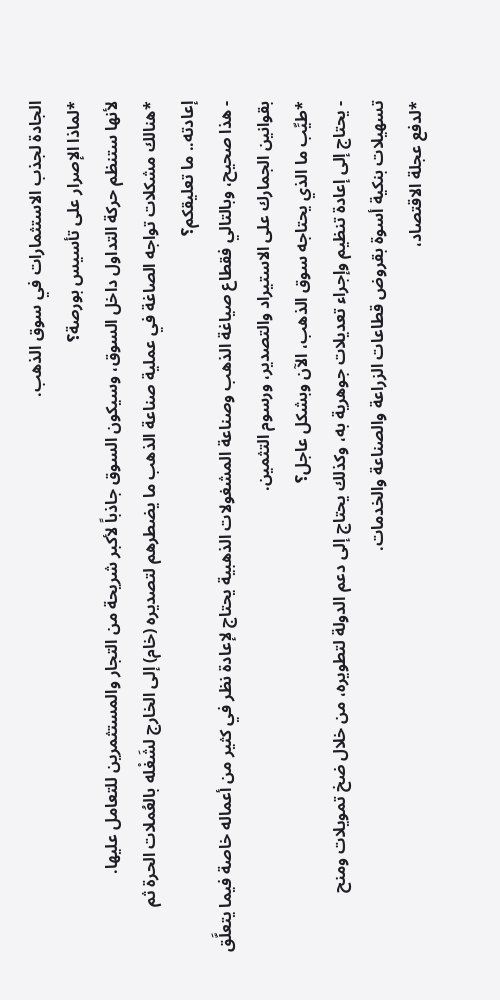الجادة لجذب الاستثمارات في سوق الذهب.
*لماذا الإصرار على تأسيس بورصة؟
لأنها ستنظم حركة التداول داخل السوق، وسيكون السوق جاذباً لأكبر شريحة من التجار والمستثمرين للتعامل عليها.
*هنالك مشكلات تواجه الصاغة في عملية صناعة الذهب ما يضطرهم لتصديره (خام) إلى الخارج لشَغْله بالعُملات الحرة ثم إعادته.. ما تعليقكم؟
- هذا صحيح، وبالتالي فقطاع صياغة الذهب وصناعة المشغولات الذهبية يحتاج لإعادة نظر في كثير من أعماله خاصة فيما يتعلَّق بقوانين الجمارك على الاستيراد والتصدير، ورسوم التثمين.
*طيِّب ما الذي يحتاجه سوق الذهب، الآن وبشكل عاجل؟
- يحتاج إلى إعادة تنظيم وإجراء تعديلات جوهرية به، وكذلك يحتاج إلى دعم الدولة لتطويره، من خلال ضخ تمويلات ومنح تسهيلات بنكية أسوة بقروض قطاعات الزراعة والصناعة والخدمات.
*لدفع عجلة الاقتصاد،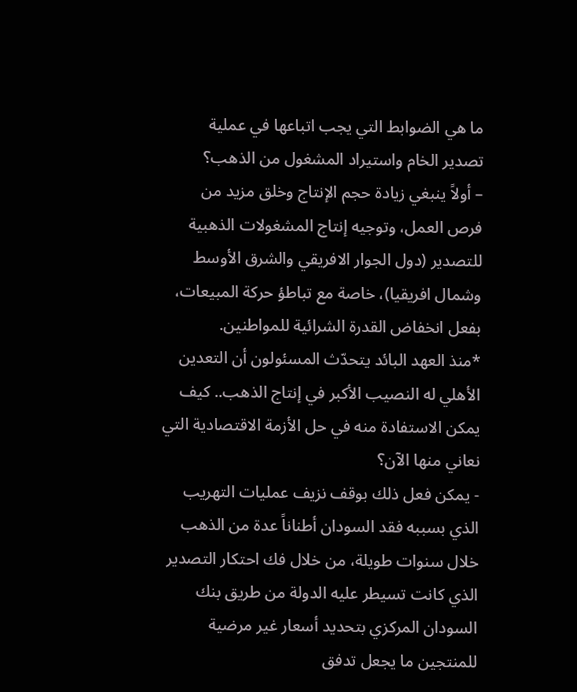ما هي الضوابط التي يجب اتباعها في عملية تصدير الخام واستيراد المشغول من الذهب؟
– أولاً ينبغي زيادة حجم الإنتاج وخلق مزيد من فرص العمل، وتوجيه إنتاج المشغولات الذهبية للتصدير (دول الجوار الافريقي والشرق الأوسط وشمال افريقيا)، خاصة مع تباطؤ حركة المبيعات، بفعل انخفاض القدرة الشرائية للمواطنين.
*منذ العهد البائد يتحدّث المسئولون أن التعدين الأهلي له النصيب الأكبر في إنتاج الذهب.. كيف يمكن الاستفادة منه في حل الأزمة الاقتصادية التي نعاني منها الآن؟
- يمكن فعل ذلك بوقف نزيف عمليات التهريب الذي بسببه فقد السودان أطناناً عدة من الذهب خلال سنوات طويلة، من خلال فك احتكار التصدير الذي كانت تسيطر عليه الدولة من طريق بنك السودان المركزي بتحديد أسعار غير مرضية للمنتجين ما يجعل تدفق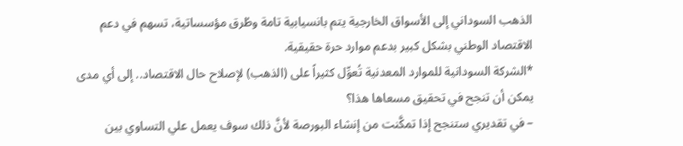الذهب السوداني إلى الأسواق الخارجية يتم بانسيابية تامة وطُرق مؤسساتية، تسهم في دعم الاقتصاد الوطني بشكل كبير بدعم موارد حرة حقيقية.
*الشركة السودانية للموارد المعدنية تُعوِّل كثيراً على (الذهب) لإصلاح حال الاقتصاد.. إلى أي مدى يمكن أن تنجح في تحقيق مسعاها هذا؟
– في تقديري ستنجح إذا تمكَّنت من إنشاء البورصة لأنَّ ذلك سوف يعمل علي التساوي بين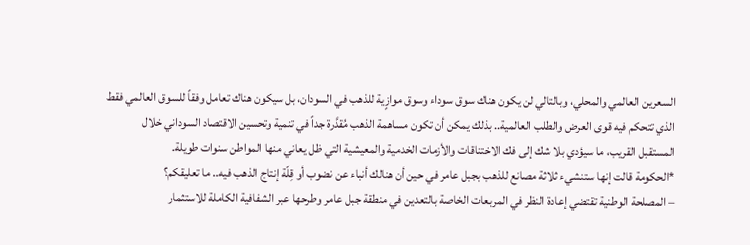السعرين العالمي والمحلي، وبالتالي لن يكون هناك سوق سوداء وسوق موازٍية للذهب في السودان، بل سيكون هناك تعامل وفقاً للسوق العالمي فقط
الذي تتحكم فيه قوى العرض والطلب العالمية.. بذلك يمكن أن تكون مساهمة الذهب مُقدَّرة جداً في تنمية وتحسين الاقتصاد السوداني خلال المستقبل القريب، ما سيؤدي بلا شك إلى فك الاختناقات والأزمات الخدمية والمعيشية التي ظل يعاني منها المواطن سنوات طويلة.
*الحكومة قالت إنها ستنشيء ثلاثة مصانع للذهب بجبل عامر في حين أن هنالك أنباء عن نضوب أو قِلّة إنتاج الذهب فيه.. ما تعليقكم؟
– المصلحة الوطنية تقتضي إعادة النظر في المربعات الخاصة بالتعدين في منطقة جبل عامر وطرحها عبر الشفافية الكاملة للاستثمار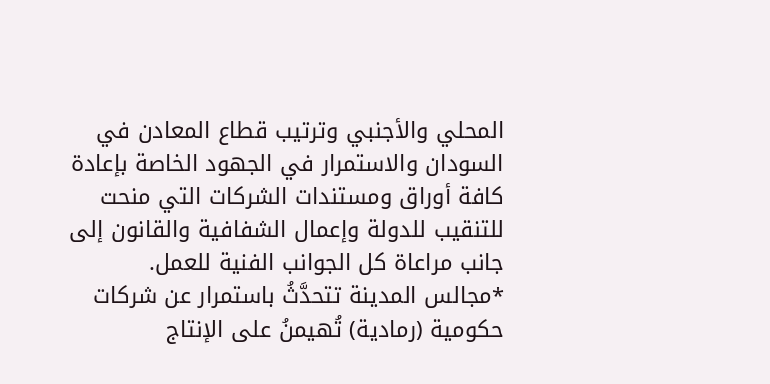المحلي والأجنبي وترتيب قطاع المعادن في السودان والاستمرار في الجهود الخاصة بإعادة كافة أوراق ومستندات الشركات التي منحت للتنقيب للدولة وإعمال الشفافية والقانون إلى جانب مراعاة كل الجوانب الفنية للعمل.
*مجالس المدينة تتحدَّثُ باستمرار عن شركات حكومية (رمادية) تُهيمنُ على الإنتاج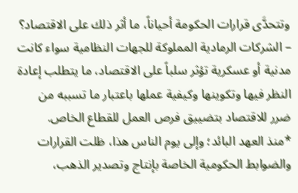وتتحدَّى قرارات الحكومة أحياناً، ما أثر ذلك على الاقتصاد؟
– الشركات الرمادية المملوكة للجهات النظامية سواء كانت مدنية أو عسكرية تؤثر سلباً على الاقتصاد، ما يتطلب إعادة النظر فيها وتكوينها وكيفية عملها باعتبار ما تسببه من ضرر للاقتصاد بتضييق فرص العمل للقطاع الخاص.
*منذ العهد البائد؛ وإلى يوم الناس هذا، ظلت القرارات والضوابط الحكومية الخاصة بإنتاج وتصدير الذهب،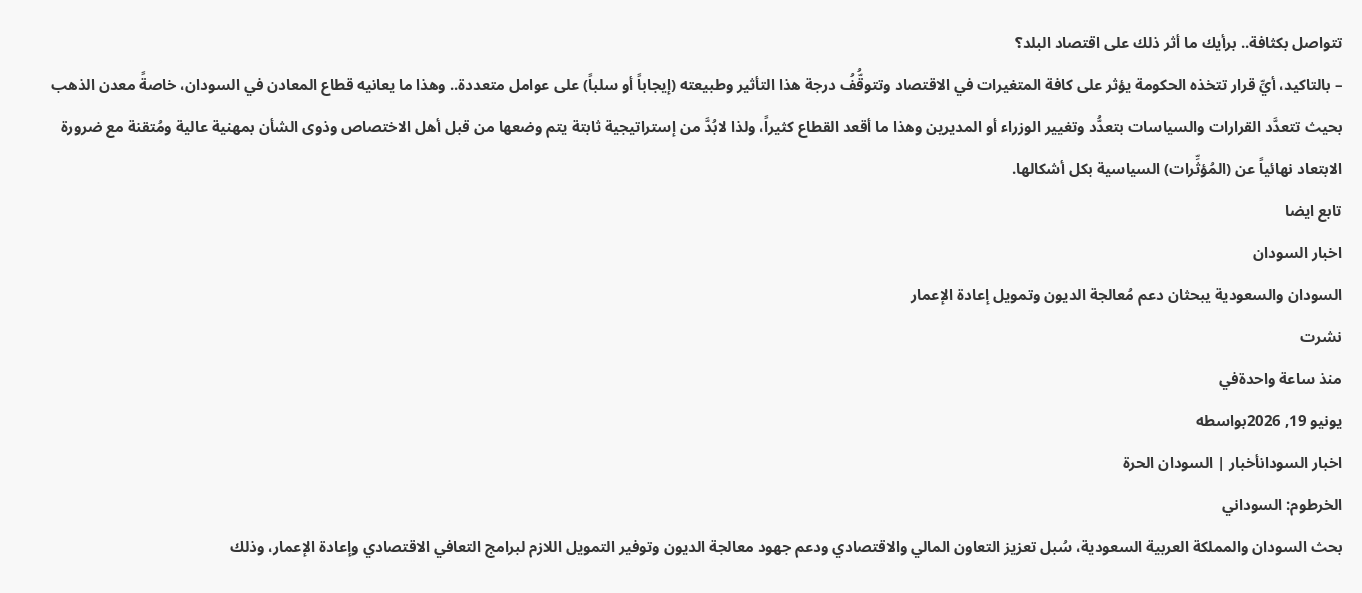تتواصل بكثافة.. برأيك ما أثر ذلك على اقتصاد البلد؟
– بالتاكيد، أيِّ قرار تتخذه الحكومة يؤثر على كافة المتغيرات في الاقتصاد وتتوقُّفُ درجة هذا التأثير وطبيعته (إيجاباً أو سلباً) على عوامل متعددة.. وهذا ما يعانيه قطاع المعادن في السودان، خاصةً معدن الذهب بحيث تتعدَّد القرارات والسياسات بتعدُّد وتغيير الوزراء أو المديرين وهذا ما أقعد القطاع كثيراً، ولذا لابُدَّ من إستراتيجية ثابتة يتم وضعها من قبل أهل الاختصاص وذوى الشأن بمهنية عالية ومُتقنة مع ضرورة الابتعاد نهائياً عن (المُؤثِّرات) السياسية بكل أشكالها.
تابع ايضا
اخبار السودان
السودان والسعودية يبحثان دعم مُعالجة الديون وتمويل إعادة الإعمار
نشرت
منذ ساعة واحدةفي
يونيو 19, 2026بواسطه
اخبار السودانأخبار | السودان الحرة
الخرطوم: السوداني
بحث السودان والمملكة العربية السعودية، سُبل تعزيز التعاون المالي والاقتصادي ودعم جهود معالجة الديون وتوفير التمويل اللازم لبرامج التعافي الاقتصادي وإعادة الإعمار، وذلك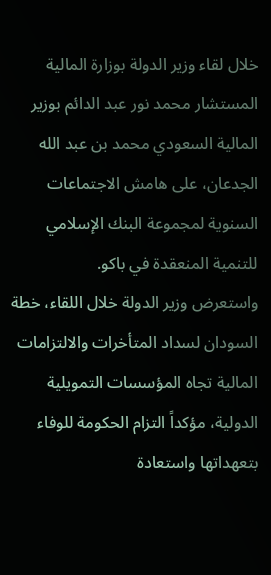خلال لقاء وزير الدولة بوزارة المالية المستشار محمد نور عبد الدائم بوزير المالية السعودي محمد بن عبد الله الجدعان، على هامش الاجتماعات السنوية لمجموعة البنك الإسلامي للتنمية المنعقدة في باكو.
واستعرض وزير الدولة خلال اللقاء، خطة السودان لسداد المتأخرات والالتزامات المالية تجاه المؤسسات التمويلية الدولية، مؤكداً التزام الحكومة للوفاء بتعهداتها واستعادة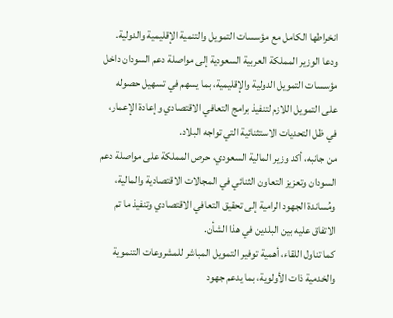انخراطها الكامل مع مؤسسات التمويل والتنمية الإقليمية والدولية.
ودعا الوزير المملكة العربية السعودية إلى مواصلة دعم السودان داخل مؤسسات التمويل الدولية والإقليمية، بما يسهم في تسهيل حصوله على التمويل اللازم لتنفيذ برامج التعافي الاقتصادي وإعادة الإعمار، في ظل التحديات الاستثنائية التي تواجه البلاد.
من جانبه، أكد وزير المالية السعودي، حرص المملكة على مواصلة دعم السودان وتعزيز التعاون الثنائي في المجالات الاقتصادية والمالية، ومُساندة الجهود الرامية إلى تحقيق التعافي الاقتصادي وتنفيذ ما تم الاتفاق عليه بين البلدين في هذا الشأن.
كما تناول اللقاء، أهمية توفير التمويل المباشر للمشروعات التنموية والخدمية ذات الأولوية، بما يدعم جهود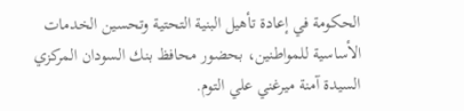الحكومة في إعادة تأهيل البنية التحتية وتحسين الخدمات الأساسية للمواطنين، بحضور محافظ بنك السودان المركزي السيدة آمنة ميرغني علي التوم.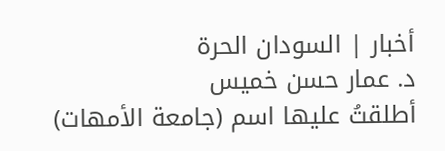أخبار | السودان الحرة
د. عمار حسن خميس
أطلقتُ عليها اسم (جامعة الأمهات)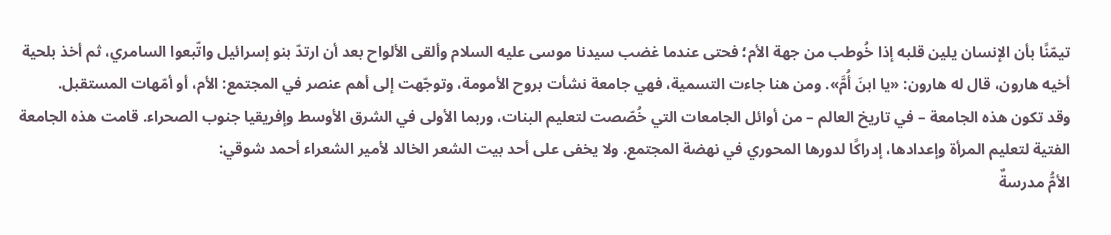تيمّنًا بأن الإنسان يلين قلبه إذا خُوطب من جهة الأم؛ فحتى عندما غضب سيدنا موسى عليه السلام وألقى الألواح بعد أن ارتدّ بنو إسرائيل واتّبعوا السامري، ثم أخذ بلحية أخيه هارون، قال له هارون: «يا ابنَ أُمَّ». ومن هنا جاءت التسمية، فهي جامعة نشأت بروح الأمومة، وتوجّهت إلى أهم عنصر في المجتمع: الأم، أو أمّهات المستقبل.
وقد تكون هذه الجامعة – في تاريخ العالم – من أوائل الجامعات التي خُصّصت لتعليم البنات، وربما الأولى في الشرق الأوسط وإفريقيا جنوب الصحراء. قامت هذه الجامعة الفتية لتعليم المرأة وإعدادها، إدراكًا لدورها المحوري في نهضة المجتمع. ولا يخفى على أحد بيت الشعر الخالد لأمير الشعراء أحمد شوقي:
الأمُّ مدرسةٌ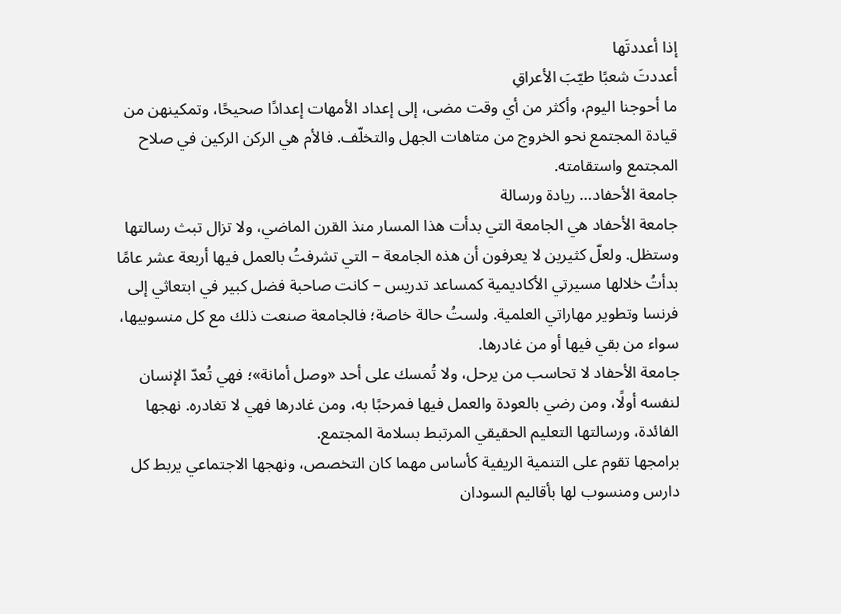إذا أعددتَها
أعددتَ شعبًا طيّبَ الأعراقِ
ما أحوجنا اليوم، وأكثر من أي وقت مضى، إلى إعداد الأمهات إعدادًا صحيحًا، وتمكينهن من قيادة المجتمع نحو الخروج من متاهات الجهل والتخلّف. فالأم هي الركن الركين في صلاح المجتمع واستقامته.
جامعة الأحفاد… ريادة ورسالة
جامعة الأحفاد هي الجامعة التي بدأت هذا المسار منذ القرن الماضي، ولا تزال تبث رسالتها وستظل. ولعلّ كثيرين لا يعرفون أن هذه الجامعة – التي تشرفتُ بالعمل فيها أربعة عشر عامًا بدأتُ خلالها مسيرتي الأكاديمية كمساعد تدريس – كانت صاحبة فضل كبير في ابتعاثي إلى فرنسا وتطوير مهاراتي العلمية. ولستُ حالة خاصة؛ فالجامعة صنعت ذلك مع كل منسوبيها، سواء من بقي فيها أو من غادرها.
جامعة الأحفاد لا تحاسب من يرحل، ولا تُمسك على أحد «وصل أمانة»؛ فهي تُعدّ الإنسان لنفسه أولًا، ومن رضي بالعودة والعمل فيها فمرحبًا به، ومن غادرها فهي لا تغادره. نهجها الفائدة، ورسالتها التعليم الحقيقي المرتبط بسلامة المجتمع.
برامجها تقوم على التنمية الريفية كأساس مهما كان التخصص، ونهجها الاجتماعي يربط كل دارس ومنسوب لها بأقاليم السودان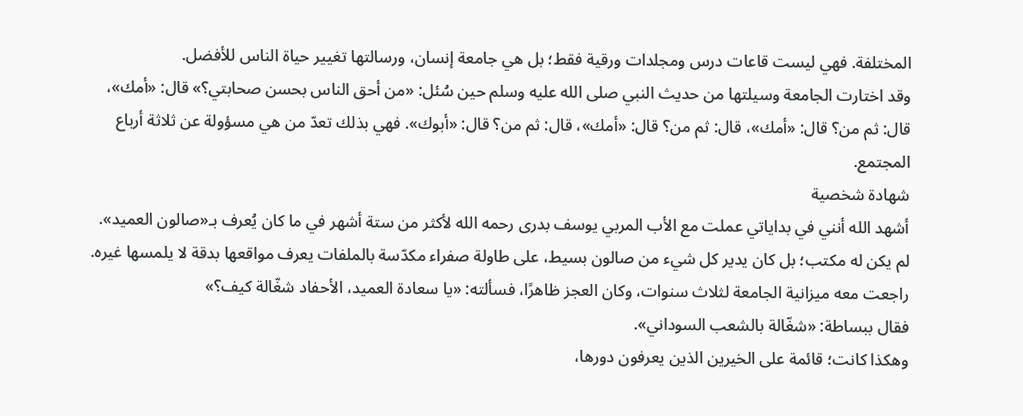المختلفة. فهي ليست قاعات درس ومجلدات ورقية فقط؛ بل هي جامعة إنسان، ورسالتها تغيير حياة الناس للأفضل.
وقد اختارت الجامعة وسيلتها من حديث النبي صلى الله عليه وسلم حين سُئل: «من أحق الناس بحسن صحابتي؟» قال: «أمك»، قال: ثم من؟ قال: «أمك»، قال: ثم من؟ قال: «أمك»، قال: ثم من؟ قال: «أبوك». فهي بذلك تعدّ من هي مسؤولة عن ثلاثة أرباع المجتمع.
شهادة شخصية
أشهد الله أنني في بداياتي عملت مع الأب المربي يوسف بدرى رحمه الله لأكثر من ستة أشهر في ما كان يُعرف بـ«صالون العميد». لم يكن له مكتب؛ بل كان يدير كل شيء من صالون بسيط، على طاولة صفراء مكدّسة بالملفات يعرف مواقعها بدقة لا يلمسها غيره.
راجعت معه ميزانية الجامعة لثلاث سنوات، وكان العجز ظاهرًا، فسألته: «يا سعادة العميد، الأحفاد شغّالة كيف؟»
فقال ببساطة: «شغّالة بالشعب السوداني».
وهكذا كانت؛ قائمة على الخيرين الذين يعرفون دورها،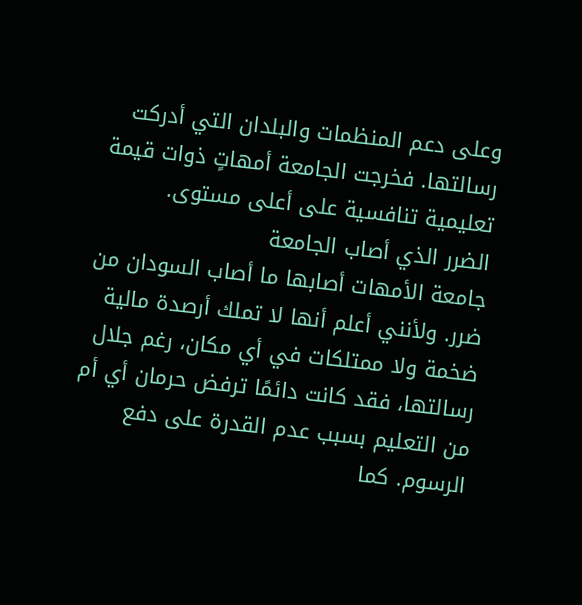وعلى دعم المنظمات والبلدان التي أدركت رسالتها. فخرجت الجامعة أمهاتٍ ذوات قيمة تعليمية تنافسية على أعلى مستوى.
الضرر الذي أصاب الجامعة
جامعة الأمهات أصابها ما أصاب السودان من ضرر. ولأنني أعلم أنها لا تملك أرصدة مالية ضخمة ولا ممتلكات في أي مكان، رغم جلال رسالتها، فقد كانت دائمًا ترفض حرمان أي أم من التعليم بسبب عدم القدرة على دفع الرسوم. كما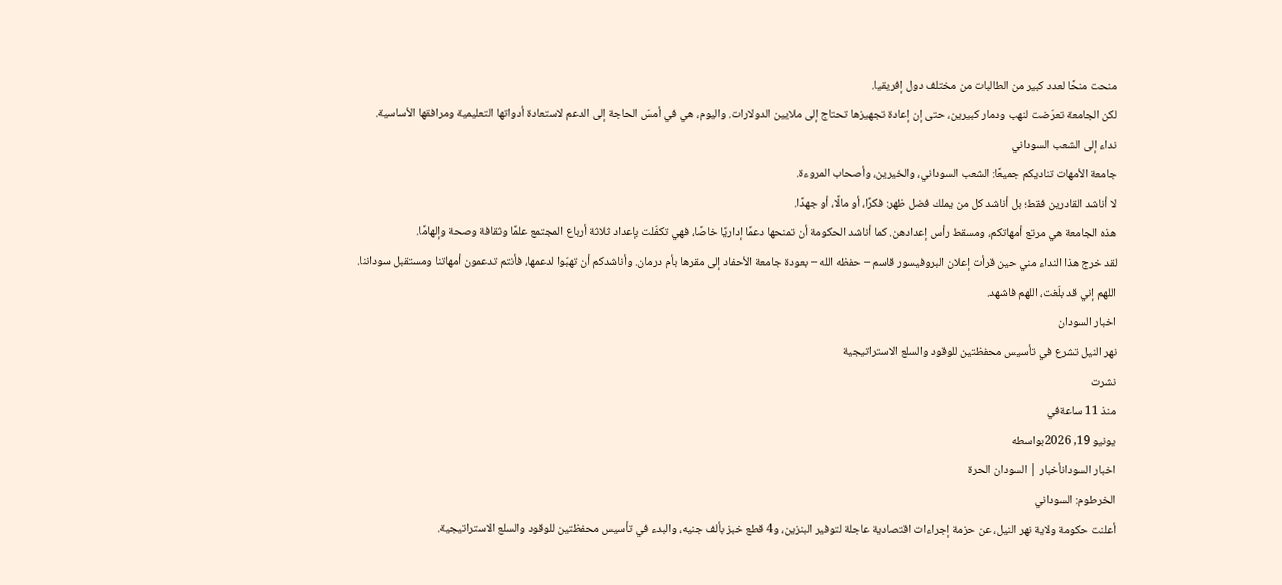منحت منحًا لعدد كبير من الطالبات من مختلف دول إفريقيا.
لكن الجامعة تعرّضت لنهب ودمار كبيرين، حتى إن إعادة تجهيزها تحتاج إلى ملايين الدولارات. واليوم، هي في أمسّ الحاجة إلى الدعم لاستعادة أدواتها التعليمية ومرافقها الأساسية.
نداء إلى الشعب السوداني
جامعة الأمهات تناديكم جميعًا: الشعب السوداني، والخيرين، وأصحاب المروءة.
لا أناشد القادرين فقط؛ بل أناشد كل من يملك فضل ظهر: فكرًا، أو مالًا، أو جهدًا.
هذه الجامعة هي مرتع أمهاتكم، ومسقط رأس إعدادهن. كما أناشد الحكومة أن تمنحها دعمًا إداريًا خاصًا، فهي تكفّلت بإعداد ثلاثة أرباع المجتمع علمًا وثقافة وصحة وإلهامًا.
لقد خرج هذا النداء مني حين قرأت إعلان البروفيسور قاسم – حفظه الله – بعودة جامعة الأحفاد إلى مقرها بأم درمان. وأناشدكم أن تهبّوا لدعمها، فأنتم تدعمون أمهاتنا ومستقبل سوداننا.
اللهم إني قد بلّغت، اللهم فاشهد.
اخبار السودان
نهر النيل تشرع في تأسيس محفظتين للوقود والسلع الاستراتيجية
نشرت
منذ 11 ساعةفي
يونيو 19, 2026بواسطه
اخبار السودانأخبار | السودان الحرة
الخرطوم: السوداني
أعلنت حكومة ولاية نهر النيل، عن حزمة إجراءات اقتصادية عاجلة لتوفير البنزين، و4 قطع خبز بألف جنيه، والبدء في تأسيس محفظتين للوقود والسلع الاستراتيجية.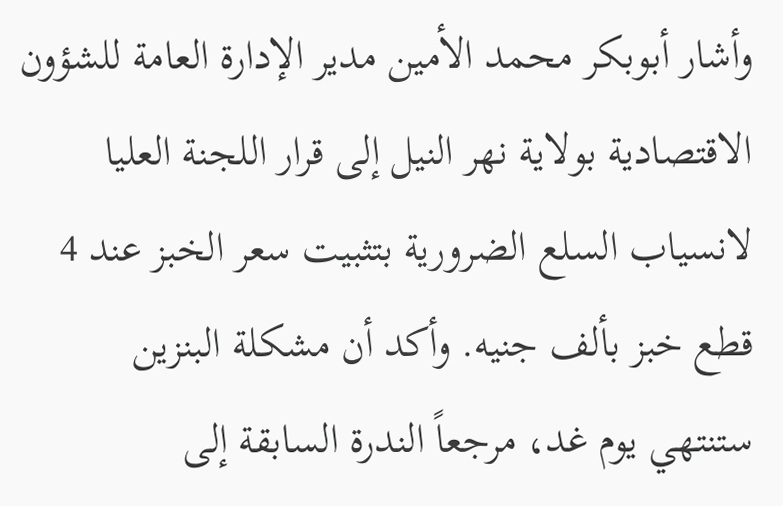وأشار أبوبكر محمد الأمين مدير الإدارة العامة للشؤون الاقتصادية بولاية نهر النيل إلى قرار اللجنة العليا لانسياب السلع الضرورية بتثبيت سعر الخبز عند 4 قطع خبز بألف جنيه. وأكد أن مشكلة البنزين ستنتهي يوم غد، مرجعاً الندرة السابقة إلى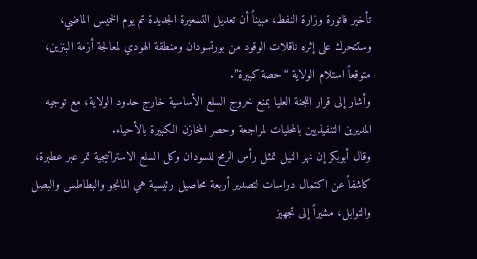تأخير فاتورة وزارة النفط، مبيناً أن تعديل التسعيرة الجديدة تم يوم الخميس الماضي، وستتحرك على إثره ناقلات الوقود من بورتسودان ومنطقة الهودي لمعالجة أزمة البنزين، متوقعاً استلام الولاية “حصة كبيرة”.
وأشار إلى قرار اللجنة العليا بمنع خروج السلع الأساسية خارج حدود الولاية، مع توجيه المديرين التنفيذيين بالمحليات لمراجعة وحصر المخازن الكبيرة بالأحياء.
وقال أبوبكر إن نهر النيل تمثل رأس الرمح للسودان وكل السلع الاستراتيجية تمر عبر عطبرة، كاشفاً عن اكتمال دراسات لتصدير أربعة محاصيل رئيسية هي المانجو والبطاطس والبصل والتوابل، مشيراً إلى تجهيز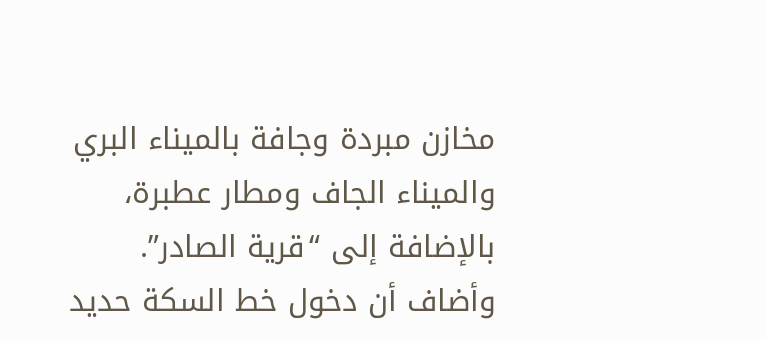مخازن مبردة وجافة بالميناء البري والميناء الجاف ومطار عطبرة، بالإضافة إلى “قرية الصادر”.
وأضاف أن دخول خط السكة حديد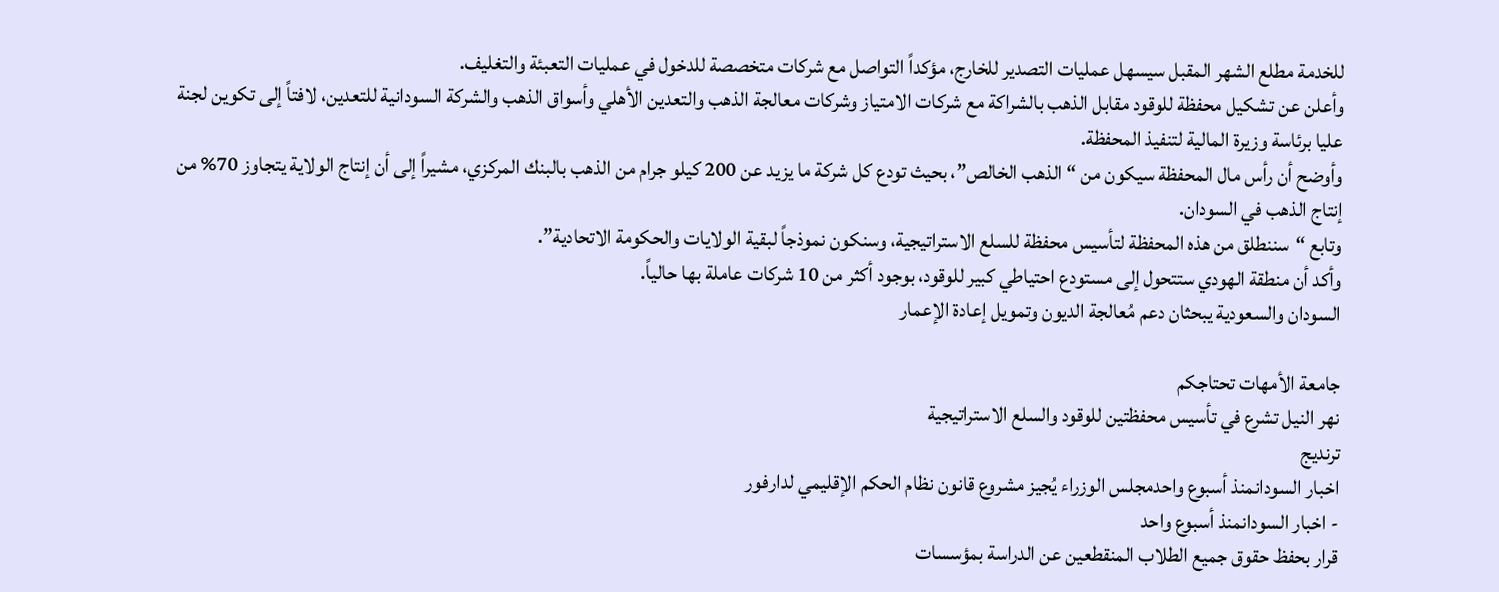للخدمة مطلع الشهر المقبل سيسهل عمليات التصدير للخارج، مؤكداً التواصل مع شركات متخصصة للدخول في عمليات التعبئة والتغليف.
وأعلن عن تشكيل محفظة للوقود مقابل الذهب بالشراكة مع شركات الامتياز وشركات معالجة الذهب والتعدين الأهلي وأسواق الذهب والشركة السودانية للتعدين، لافتاً إلى تكوين لجنة عليا برئاسة وزيرة المالية لتنفيذ المحفظة.
وأوضح أن رأس مال المحفظة سيكون من “الذهب الخالص”، بحيث تودع كل شركة ما يزيد عن 200 كيلو جرام من الذهب بالبنك المركزي، مشيراً إلى أن إنتاج الولاية يتجاوز 70% من إنتاج الذهب في السودان.
وتابع “سننطلق من هذه المحفظة لتأسيس محفظة للسلع الاستراتيجية، وسنكون نموذجاً لبقية الولايات والحكومة الاتحادية”.
وأكد أن منطقة الهودي ستتحول إلى مستودع احتياطي كبير للوقود، بوجود أكثر من 10 شركات عاملة بها حالياً.
السودان والسعودية يبحثان دعم مُعالجة الديون وتمويل إعادة الإعمار

جامعة الأمهات تحتاجكم
نهر النيل تشرع في تأسيس محفظتين للوقود والسلع الاستراتيجية
ترنديج
اخبار السودانمنذ أسبوع واحدمجلس الوزراء يُجيز مشروع قانون نظام الحكم الإقليمي لدارفور
- اخبار السودانمنذ أسبوع واحد
قرار بحفظ حقوق جميع الطلاب المنقطعين عن الدراسة بمؤسسات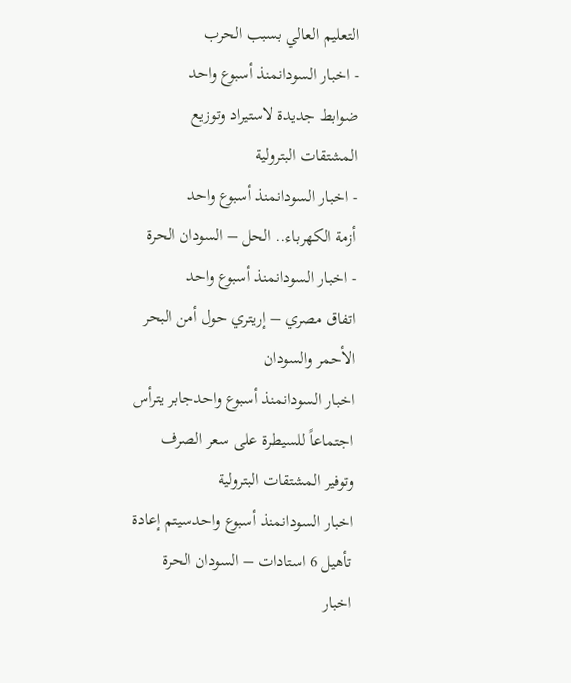التعليم العالي بسبب الحرب
- اخبار السودانمنذ أسبوع واحد
ضوابط جديدة لاستيراد وتوزيع المشتقات البترولية
- اخبار السودانمنذ أسبوع واحد
أزمة الكهرباء.. الحل – السودان الحرة
- اخبار السودانمنذ أسبوع واحد
اتفاق مصري – إريتري حول أمن البحر الأحمر والسودان
اخبار السودانمنذ أسبوع واحدجابر يترأس اجتماعاً للسيطرة على سعر الصرف وتوفير المشتقات البترولية
اخبار السودانمنذ أسبوع واحدسيتم إعادة تأهيل 6 استادات – السودان الحرة
اخبار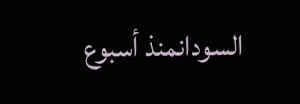السودانمنذ أسبوع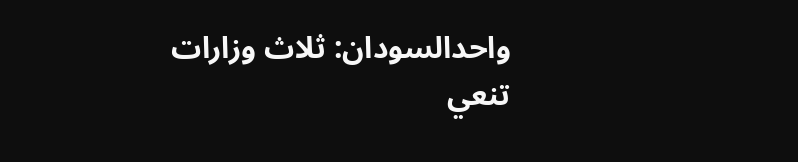واحدالسودان: ثلاث وزارات تنعي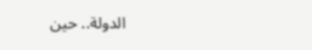الدولة.. حين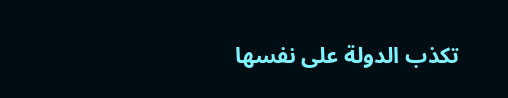تكذب الدولة على نفسها